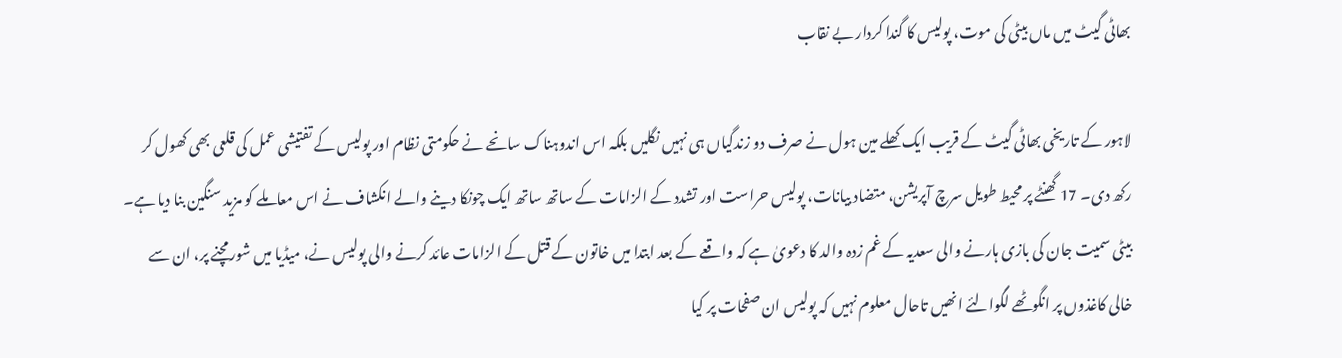بھاٹی گیٹ میں ماں بیٹی کی موت، پولیس کا گندا کردار بے نقاب

لاہور کے تاریخی بھاٹی گیٹ کے قریب ایک کھلے مین ہول نے صرف دو زندگیاں ہی نہیں نگلیں بلکہ اس اندوہناک سانحے نے حکومتی نظام اور پولیس کے تفتیشی عمل کی قلعی بھی کھول کر رکھ دی۔ 17 گھنٹے پر محیط طویل سرچ آپریشن، متضاد بیانات، پولیس حراست اور تشدد کے الزامات کے ساتھ ساتھ ایک چونکا دینے والے انکشاف نے اس معاملے کو مزید سنگین بنا دیا ہے۔ بیٹی سمیت جان کی بازی ہارنے والی سعدیہ کے غم زدہ والد کا دعویٰ ہے کہ واقعے کے بعد ابتدا میں خاتون کے قتل کے الزامات عائد کرنے والی پولیس نے، میڈیا میں شور مچنے پر، ان سے خالی کاغذوں پر انگوٹھے لگوالئے انھیں تاحال معلوم نہیں کہ پولیس ان صفحات پر کیا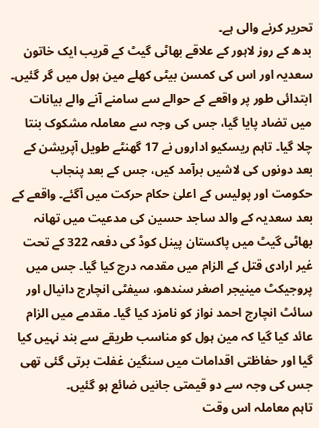تحریر کرنے والی ہے۔
بدھ کے روز لاہور کے علاقے بھاٹی گیٹ کے قریب ایک خاتون سعدیہ اور اس کی کمسن بیٹی کھلے مین ہول میں گر گئیں۔ ابتدائی طور پر واقعے کے حوالے سے سامنے آنے والے بیانات میں تضاد پایا گیا، جس کی وجہ سے معاملہ مشکوک بنتا چلا گیا۔ تاہم ریسکیو اداروں نے 17 گھنٹے طویل آپریشن کے بعد دونوں کی لاشیں برآمد کیں، جس کے بعد پنجاب حکومت اور پولیس کے اعلیٰ حکام حرکت میں آگئے۔ واقعے کے بعد سعدیہ کے والد ساجد حسین کی مدعیت میں تھانہ بھاٹی گیٹ میں پاکستان پینل کوڈ کی دفعہ 322 کے تحت غیر ارادی قتل کے الزام میں مقدمہ درج کیا گیا۔ جس میں پروجیکٹ مینیجر اصغر سندھو، سیفٹی انچارج دانیال اور سائٹ انچارج احمد نواز کو نامزد کیا گیا۔ مقدمے میں الزام عائد کیا گیا کہ مین ہول کو مناسب طریقے سے بند نہیں کیا گیا اور حفاظتی اقدامات میں سنگین غفلت برتی گئی تھی جس کی وجہ سے دو قیمتی جانیں ضائع ہو گئیں۔
تاہم معاملہ اس وقت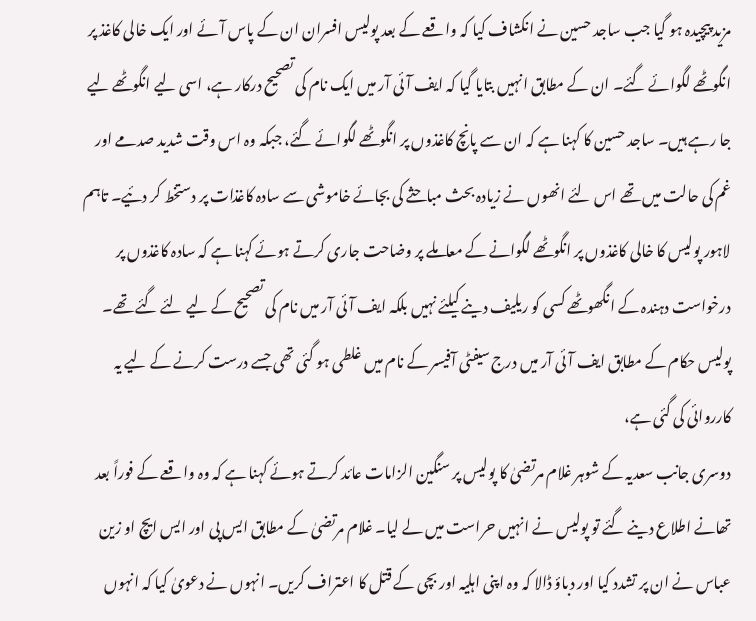مزید پیچیدہ ہو گیا جب ساجد حسین نے انکشاف کیا کہ واقعے کے بعد پولیس افسران ان کے پاس آئے اور ایک خالی کاغذ پر انگوٹھے لگوائے گئے۔ ان کے مطابق انہیں بتایا گیا کہ ایف آئی آر میں ایک نام کی تصحیح درکار ہے، اسی لیے انگوٹھے لیے جا رہے ہیں۔ ساجد حسین کا کہنا ہے کہ ان سے پانچ کاغذوں پر انگوٹھے لگوائے گئے، جبکہ وہ اس وقت شدید صدمے اور غم کی حالت میں تھے اس لئے انھوں نے زیادہ بحث مباحثے کی بجائے خاموشی سے سادہ کاغذات پر دستخط کر دئیے۔ تاہم لاہور پولیس کا خالی کاغذوں پر انگوٹھے لگوانے کے معاملے پر وضاحت جاری کرتے ہوئے کہنا ہے کہ سادہ کاغذوں پر درخواست دہندہ کے انگھوٹھے کسی کو ریلیف دینے کیلئے نہیں بلکہ ایف آئی آر میں نام کی تصحیح کے لیے لئے گئے تھے۔ پولیس حکام کے مطابق ایف آئی آر میں درج سیفٹی آفیسر کے نام میں غلطی ہو گئی تھی جسے درست کرنے کے لیے یہ کارروائی کی گئی ہے،
دوسری جانب سعدیہ کے شوہر غلام مرتضیٰ کا پولیس پر سنگین الزامات عائد کرتے ہوئے کہنا ہے کہ وہ واقعے کے فوراً بعد تھانے اطلاع دینے گئے تو پولیس نے انہیں حراست میں لے لیا۔ غلام مرتضیٰ کے مطابق ایس پی اور ایس ایچ او زین عباس نے ان پر تشدد کیا اور دباؤ ڈالا کہ وہ اپنی اہلیہ اور بچی کے قتل کا اعتراف کریں۔ انہوں نے دعویٰ کیا کہ انہوں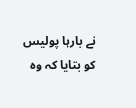نے بارہا پولیس کو بتایا کہ وہ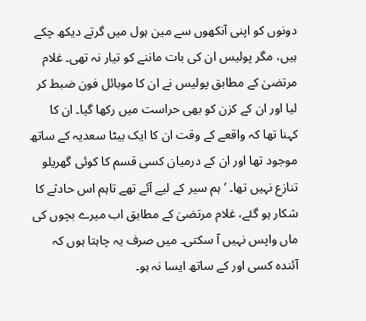دونوں کو اپنی آنکھوں سے مین ہول میں گرتے دیکھ چکے ہیں، مگر پولیس ان کی بات ماننے کو تیار نہ تھی۔ غلام مرتضیٰ کے مطابق پولیس نے ان کا موبائل فون ضبط کر لیا اور ان کے کزن کو بھی حراست میں رکھا گیا۔ ان کا کہنا تھا کہ واقعے کے وقت ان کا ایک بیٹا سعدیہ کے ساتھ موجود تھا اور ان کے درمیان کسی قسم کا کوئی گھریلو تنازع نہیں تھا۔ ’ہم سیر کے لیے آئے تھے تاہم اس حادثے کا شکار ہو گئے، غلام مرتضیٰ کے مطابق اب میرے بچوں کی ماں واپس نہیں آ سکتی۔ میں صرف یہ چاہتا ہوں کہ آئندہ کسی اور کے ساتھ ایسا نہ ہو۔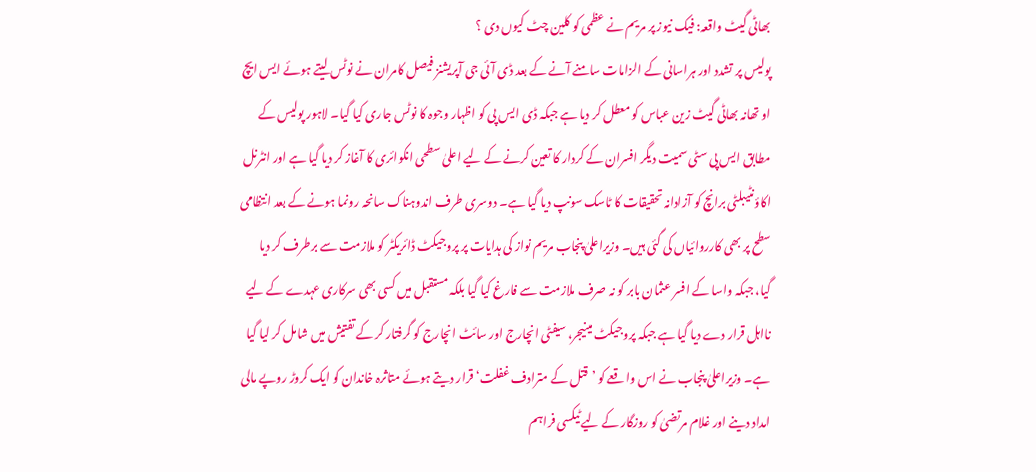بھاٹی گیٹ واقعہ: فیک نیوز پر مریم نے عظمی کو کلین چٹ کیوں دی ؟
پولیس پر تشدد اور ہراسانی کے الزامات سامنے آنے کے بعد ڈی آئی جی آپریشنز فیصل کامران نے نوٹس لیتے ہوئے ایس ایچ او تھانہ بھاٹی گیٹ زین عباس کو معطل کر دیا ہے جبکہ ڈی ایس پی کو اظہار وجوہ کا نوٹس جاری کیا گیا۔ لاہور پولیس کے مطابق ایس پی سٹی سمیت دیگر افسران کے کردار کا تعین کرنے کے لیے اعلیٰ سطحی انکوائری کا آغاز کر دیا گیا ہے اور انٹرنل اکاؤنٹیبلٹی برانچ کو آزادانہ تحقیقات کا ٹاسک سونپ دیا گیا ہے۔ دوسری طرف اندوہناک سانحہ رونما ہونے کے بعد انتظامی سطح پر بھی کارروائیاں کی گئی ہیں۔ وزیراعلیٰ پنجاب مریم نواز کی ہدایات پر پروجیکٹ ڈائریکٹر کو ملازمت سے برطرف کر دیا گیا، جبکہ واسا کے افسر عثمان بابر کو نہ صرف ملازمت سے فارغ کیا گیا بلکہ مستقبل میں کسی بھی سرکاری عہدے کے لیے نااہل قرار دے دیا گیا ہے جبکہ پروجیکٹ مینیجر، سیفٹی انچارج اور سائٹ انچارج کو گرفتار کر کے تفتیش میں شامل کر لیا گیا ہے۔ وزیراعلیٰ پنجاب نے اس واقعے کو ’قتل کے مترادف غفلت‘ قرار دیتے ہوئے متاثرہ خاندان کو ایک کروڑ روپے مالی امداد دینے اور غلام مرتضیٰ کو روزگار کے لیے ٹیکسی فراہم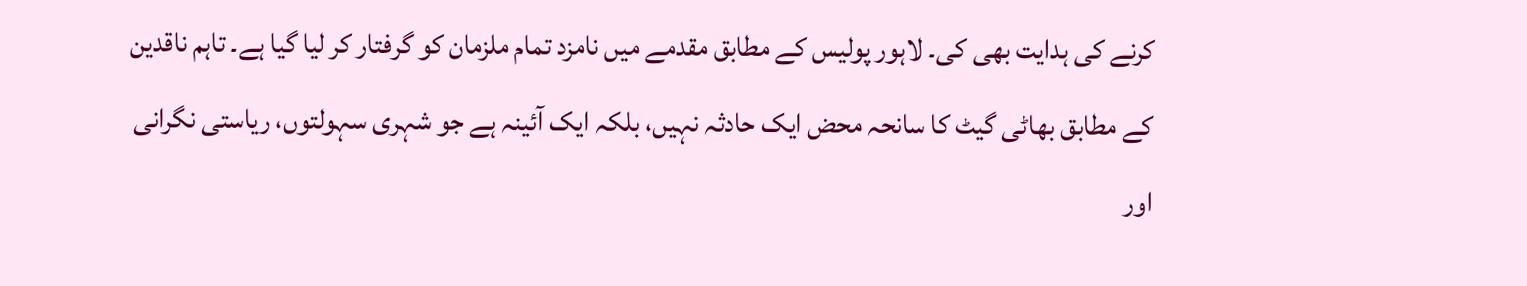کرنے کی ہدایت بھی کی۔ لاہور پولیس کے مطابق مقدمے میں نامزد تمام ملزمان کو گرفتار کر لیا گیا ہے۔ تاہم ناقدین کے مطابق بھاٹی گیٹ کا سانحہ محض ایک حادثہ نہیں، بلکہ ایک آئینہ ہے جو شہری سہولتوں، ریاستی نگرانی اور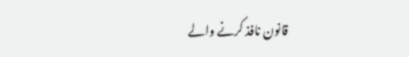قانون نافذ کرنے والے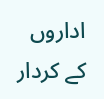اداروں کے کردار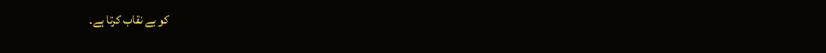کو بے نقاب کرتا ہے۔